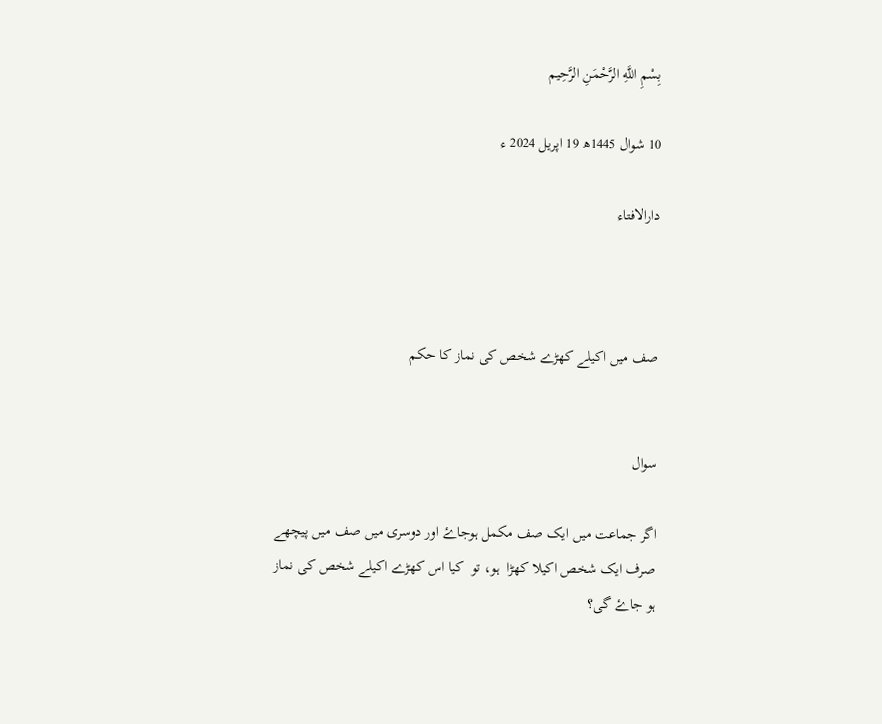بِسْمِ اللَّهِ الرَّحْمَنِ الرَّحِيم

10 شوال 1445ھ 19 اپریل 2024 ء

دارالافتاء



صف میں اکیلے کھڑے شخص کی نماز کا حکم


سوال

اگر جماعت میں ایک صف مکمل ہوجاۓ اور دوسری میں صف میں پیچھے  صرف ایک شخص اکیلا کھڑا  ہو، تو  کیا اس کھڑے اکیلے شخص کی نماز ہو جاۓ گی؟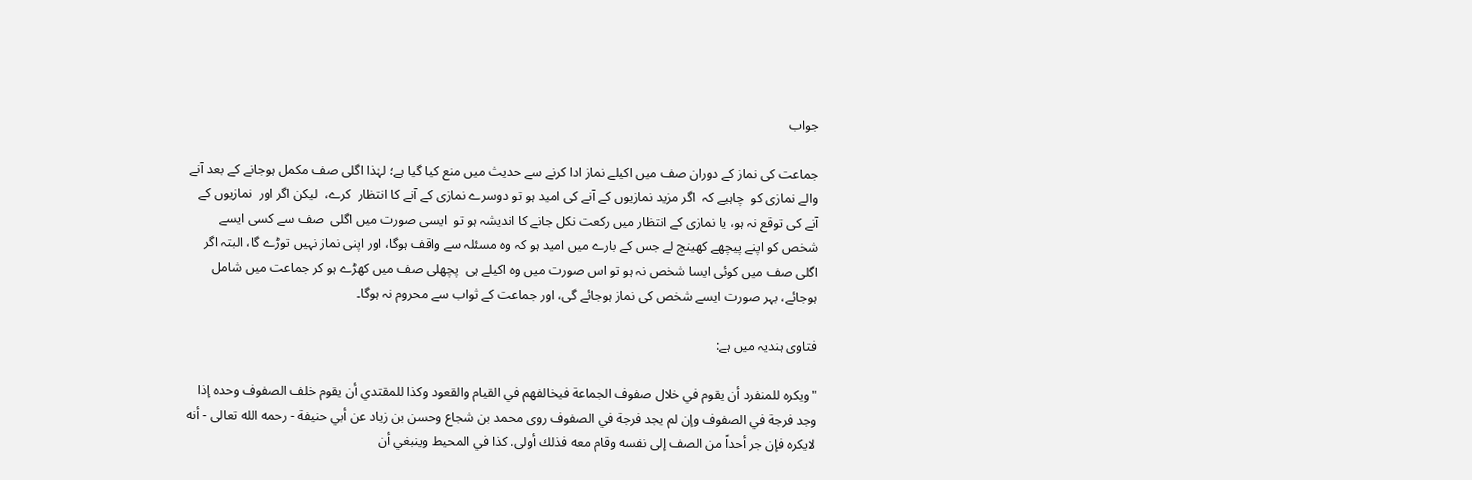جواب

جماعت کی نماز کے دوران صف میں اکیلے نماز ادا کرنے سے حدیث میں منع کیا گیا ہے؛ لہٰذا اگلی صف مکمل ہوجانے کے بعد آنے والے نمازی کو  چاہیے کہ  اگر مزید نمازیوں کے آنے کی امید ہو تو دوسرے نمازی کے آنے کا انتظار  کرے،  لیکن اگر اور  نمازیوں کے آنے کی توقع نہ ہو، یا نمازی کے انتظار میں رکعت نکل جانے کا اندیشہ ہو تو  ایسی صورت میں اگلی  صف سے کسی ایسے شخص کو اپنے پیچھے کھینچ لے جس کے بارے میں امید ہو کہ وہ مسئلہ سے واقف ہوگا، اور اپنی نماز نہیں توڑے گا، البتہ اگر اگلی صف میں کوئی ایسا شخص نہ ہو تو اس صورت میں وہ اکیلے ہی  پچھلی صف میں کھڑے ہو کر جماعت میں شامل ہوجائے، بہر صورت ایسے شخص کی نماز ہوجائے گی، اور جماعت کے ثواب سے محروم نہ ہوگا۔

فتاوی ہندیہ میں ہے:

"ويكره للمنفرد أن يقوم في خلال صفوف الجماعة فيخالفهم في القيام والقعود وكذا للمقتدي أن يقوم خلف الصفوف وحده إذا وجد فرجة في الصفوف وإن لم يجد فرجة في الصفوف روى محمد بن شجاع وحسن بن زياد عن أبي حنيفة - رحمه الله تعالى - أنه لايكره فإن جر أحداً من الصف إلى نفسه وقام معه فذلك أولى. كذا في المحيط وينبغي أن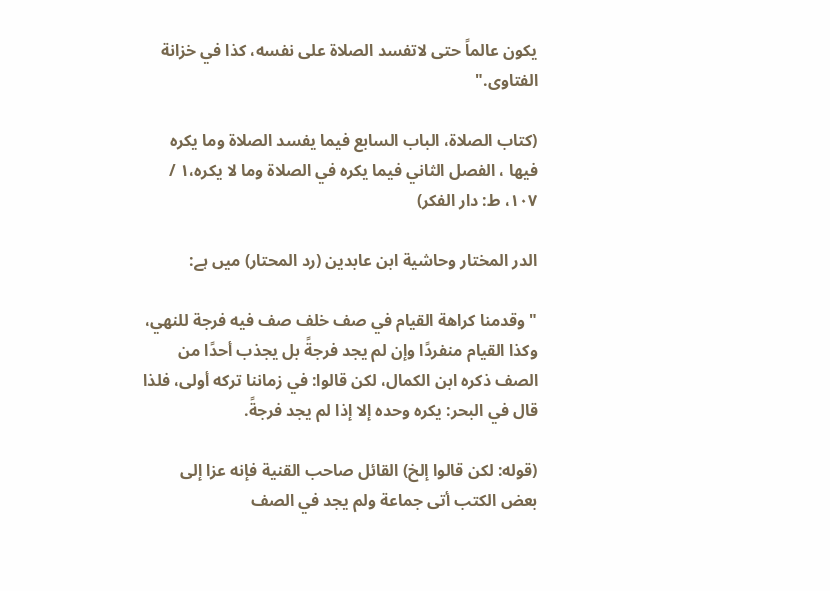يكون عالماً حتى لاتفسد الصلاة على نفسه، كذا في خزانة الفتاوى."

(كتاب الصلاة، الباب السابع فيما يفسد الصلاة وما يكره فيها ، الفصل الثاني فيما يكره في الصلاة وما لا يكره،١ / ١٠٧، ط: دار الفكر)

الدر المختار وحاشية ابن عابدين (رد المحتار) میں ہے:

"وقدمنا كراهة القيام في صف خلف صف فيه فرجة للنهي، وكذا القيام منفردًا وإن لم يجد فرجةً بل يجذب أحدًا من الصف ذكره ابن الكمال، لكن قالوا: في زماننا تركه أولى، فلذا قال في البحر: يكره وحده إلا إذا لم يجد فرجةً.

(قوله: لكن قالوا إلخ) القائل صاحب القنية فإنه عزا إلى بعض الكتب أتى جماعة ولم يجد في الصف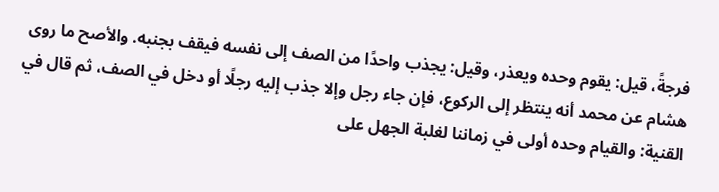فرجةً، قيل: يقوم وحده ويعذر، وقيل: يجذب واحدًا من الصف إلى نفسه فيقف بجنبه. والأصح ما روى هشام عن محمد أنه ينتظر إلى الركوع، فإن جاء رجل وإلا جذب إليه رجلًا أو دخل في الصف، ثم قال في القنية: والقيام وحده أولى في زماننا لغلبة الجهل على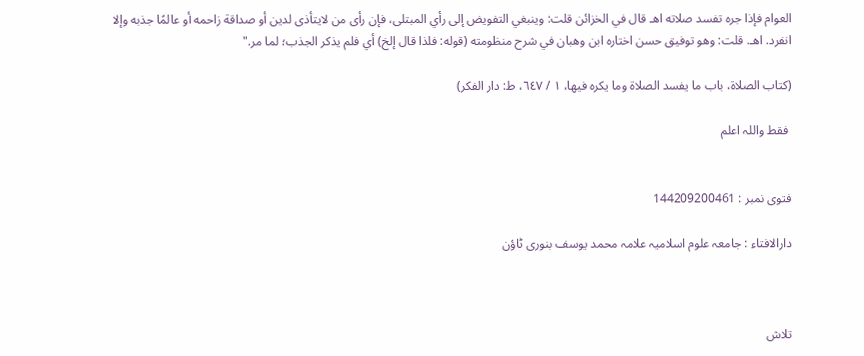العوام فإذا جره تفسد صلاته اهـ قال في الخزائن قلت: وينبغي التفويض إلى رأي المبتلى، فإن رأى من لايتأذى لدين أو صداقة زاحمه أو عالمًا جذبه وإلا انفرد. اهـ. قلت: وهو توفيق حسن اختاره ابن وهبان في شرح منظومته (قوله: فلذا قال إلخ) أي فلم يذكر الجذب؛ لما مر."

(كتاب الصلاة، باب ما يفسد الصلاة وما يكره فيها، ١ / ٦٤٧، ط: دار الفكر)

 فقط واللہ اعلم


فتوی نمبر : 144209200461

دارالافتاء : جامعہ علوم اسلامیہ علامہ محمد یوسف بنوری ٹاؤن



تلاش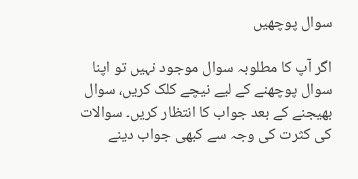سوال پوچھیں

اگر آپ کا مطلوبہ سوال موجود نہیں تو اپنا سوال پوچھنے کے لیے نیچے کلک کریں، سوال بھیجنے کے بعد جواب کا انتظار کریں۔ سوالات کی کثرت کی وجہ سے کبھی جواب دینے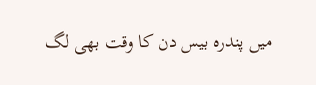میں پندرہ بیس دن کا وقت بھی لگ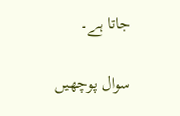جاتا ہے۔

سوال پوچھیں